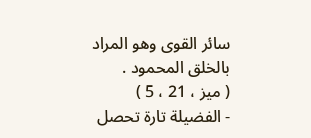سائر القوى وهو المراد بالخلق المحمود .
( ميز ، 21 ، 5 )
- الفضيلة تارة تحصل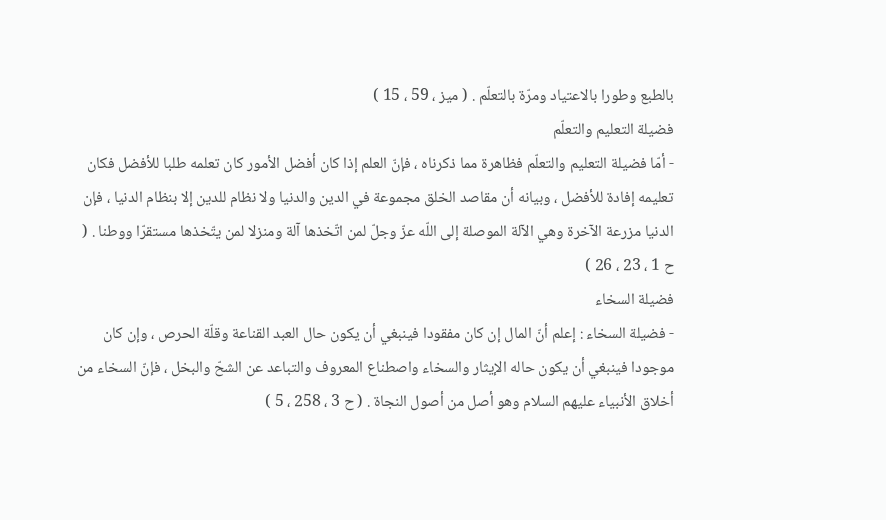بالطبع وطورا بالاعتياد ومرّة بالتعلّم . ( ميز ، 59 ، 15 )
فضيلة التعليم والتعلّم
- أمّا فضيلة التعليم والتعلّم فظاهرة مما ذكرناه ، فإنّ العلم إذا كان أفضل الأمور كان تعلمه طلبا للأفضل فكان تعليمه إفادة للأفضل ، وبيانه أن مقاصد الخلق مجموعة في الدين والدنيا ولا نظام للدين إلا بنظام الدنيا ، فإن الدنيا مزرعة الآخرة وهي الآلة الموصلة إلى اللّه عزّ وجلّ لمن اتّخذها آلة ومنزلا لمن يتّخذها مستقرّا ووطنا . ( ح 1 ، 23 ، 26 )
فضيلة السخاء
- فضيلة السخاء : إعلم أنّ المال إن كان مفقودا فينبغي أن يكون حال العبد القناعة وقلّة الحرص ، وإن كان موجودا فينبغي أن يكون حاله الإيثار والسخاء واصطناع المعروف والتباعد عن الشحّ والبخل ، فإنّ السخاء من أخلاق الأنبياء عليهم السلام وهو أصل من أصول النجاة . ( ح 3 ، 258 ، 5 )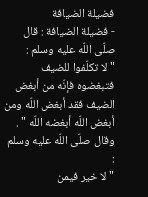فضيلة الضيافة
- فضيلة الضيافة : قال صلّى اللّه عليه وسلم :
" لا تكلّفوا للضيف فتبغضوه فإنّه من أبغض الضيف فقد أبغض اللّه ومن أبغض اللّه أبغضه اللّه " . وقال صلّى اللّه عليه وسلم :
" لا خير فيمن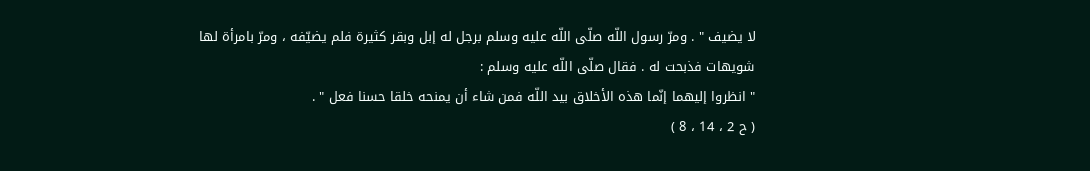لا يضيف " . ومرّ رسول اللّه صلّى اللّه عليه وسلم برجل له إبل وبقر كثيرة فلم يضيّفه ، ومرّ بامرأة لها شويهات فذبحت له . فقال صلّى اللّه عليه وسلم :
" انظروا إليهما إنّما هذه الأخلاق بيد اللّه فمن شاء أن يمنحه خلقا حسنا فعل " .
( ح 2 ، 14 ، 8 )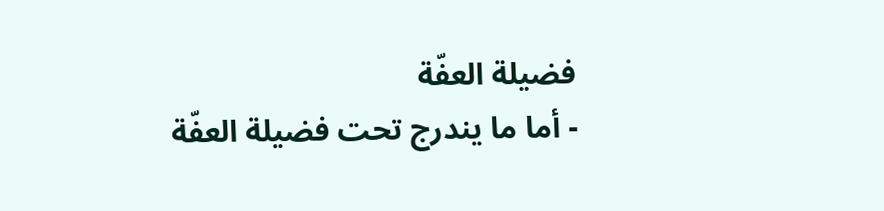فضيلة العفّة
- أما ما يندرج تحت فضيلة العفّة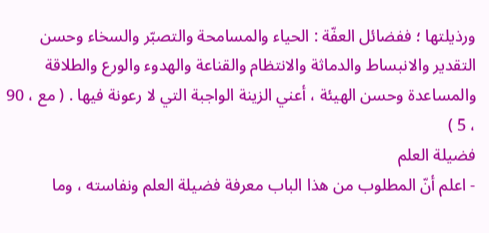ورذيلتها ؛ ففضائل العفّة : الحياء والمسامحة والتصبّر والسخاء وحسن التقدير والانبساط والدماثة والانتظام والقناعة والهدوء والورع والطلاقة والمساعدة وحسن الهيئة ، أعني الزينة الواجبة التي لا رعونة فيها . ( مع ، 90 ، 5 )
فضيلة العلم
- اعلم أنّ المطلوب من هذا الباب معرفة فضيلة العلم ونفاسته ، وما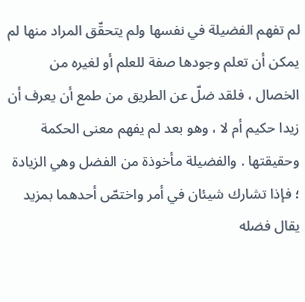لم تفهم الفضيلة في نفسها ولم يتحقّق المراد منها لم يمكن أن تعلم وجودها صفة للعلم أو لغيره من الخصال ، فلقد ضلّ عن الطريق من طمع أن يعرف أن زيدا حكيم أم لا ، وهو بعد لم يفهم معنى الحكمة وحقيقتها . والفضيلة مأخوذة من الفضل وهي الزيادة ؛ فإذا تشارك شيئان في أمر واختصّ أحدهما بمزيد يقال فضله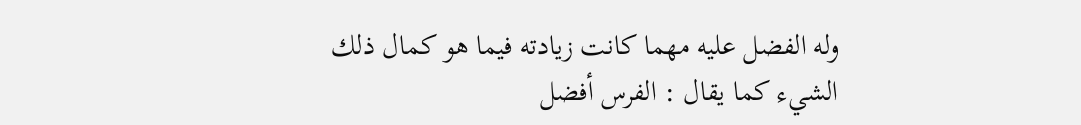وله الفضل عليه مهما كانت زيادته فيما هو كمال ذلك الشيء كما يقال : الفرس أفضل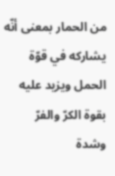من الحمار بمعنى أنّه يشاركه في قوّة الحمل ويزيد عليه بقوة الكرّ والفرّ وشدة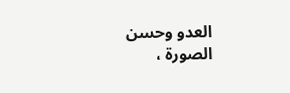العدو وحسن الصورة ،